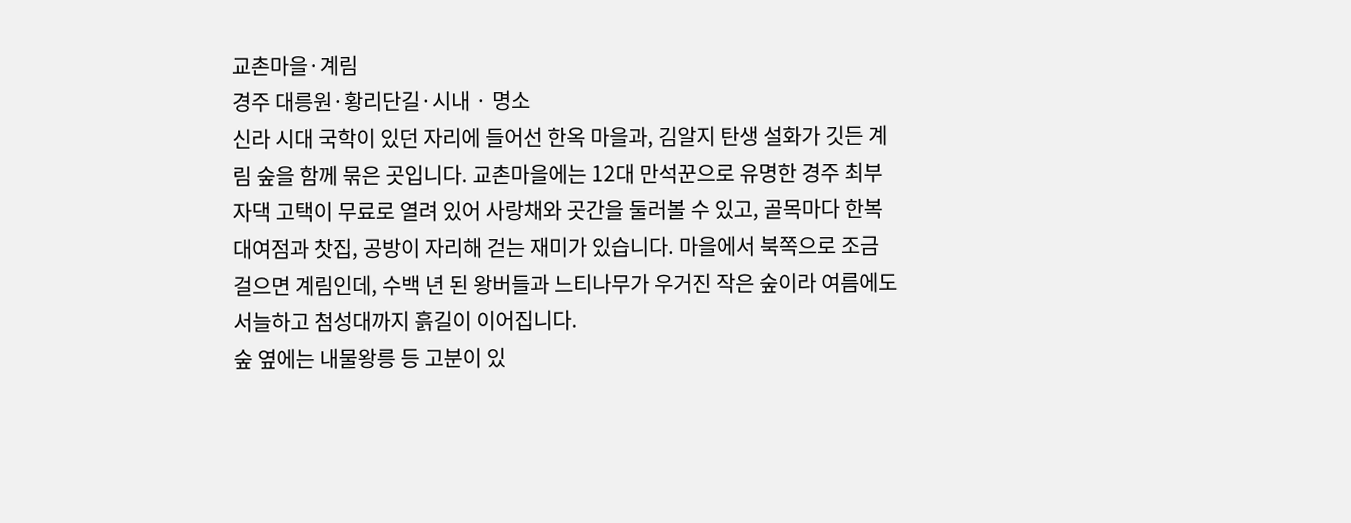교촌마을·계림
경주 대릉원·황리단길·시내 · 명소
신라 시대 국학이 있던 자리에 들어선 한옥 마을과, 김알지 탄생 설화가 깃든 계림 숲을 함께 묶은 곳입니다. 교촌마을에는 12대 만석꾼으로 유명한 경주 최부자댁 고택이 무료로 열려 있어 사랑채와 곳간을 둘러볼 수 있고, 골목마다 한복 대여점과 찻집, 공방이 자리해 걷는 재미가 있습니다. 마을에서 북쪽으로 조금 걸으면 계림인데, 수백 년 된 왕버들과 느티나무가 우거진 작은 숲이라 여름에도 서늘하고 첨성대까지 흙길이 이어집니다.
숲 옆에는 내물왕릉 등 고분이 있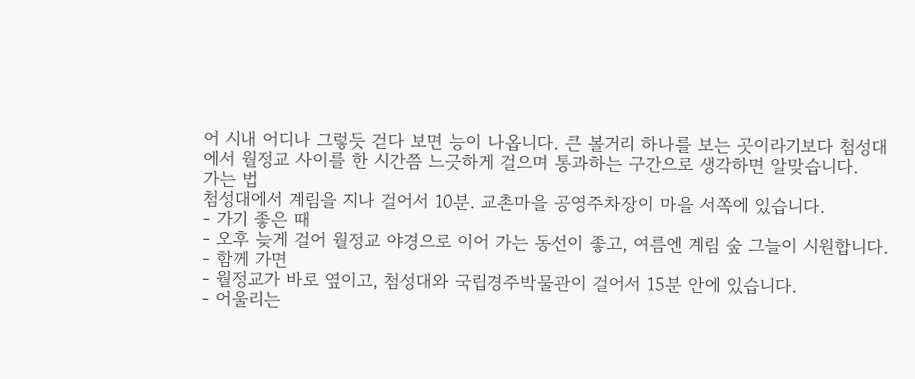어 시내 어디나 그렇듯 걷다 보면 능이 나옵니다. 큰 볼거리 하나를 보는 곳이라기보다 첨성대에서 월정교 사이를 한 시간쯤 느긋하게 걸으며 통과하는 구간으로 생각하면 알맞습니다.
가는 법
첨성대에서 계림을 지나 걸어서 10분. 교촌마을 공영주차장이 마을 서쪽에 있습니다.
- 가기 좋은 때
- 오후 늦게 걸어 월정교 야경으로 이어 가는 동선이 좋고, 여름엔 계림 숲 그늘이 시원합니다.
- 함께 가면
- 월정교가 바로 옆이고, 첨성대와 국립경주박물관이 걸어서 15분 안에 있습니다.
- 어울리는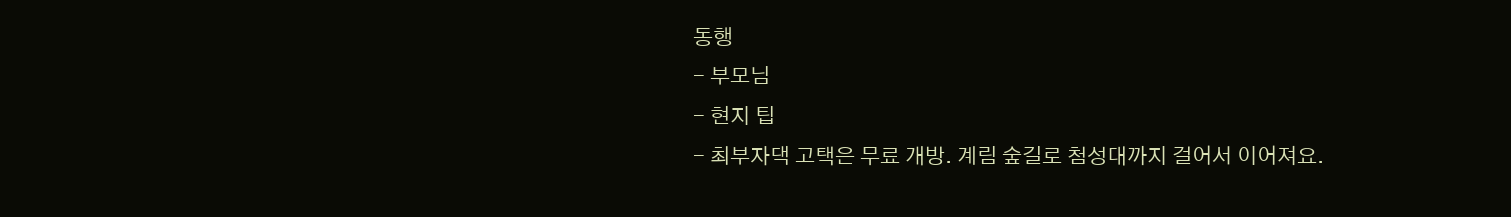동행
- 부모님
- 현지 팁
- 최부자댁 고택은 무료 개방. 계림 숲길로 첨성대까지 걸어서 이어져요.